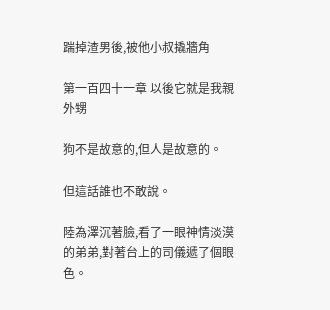踹掉渣男後,被他小叔撬牆角

第一百四十一章 以後它就是我親外甥

狗不是故意的,但人是故意的。

但這話誰也不敢說。

陸為澤沉著臉,看了一眼神情淡漠的弟弟,對著台上的司儀遞了個眼色。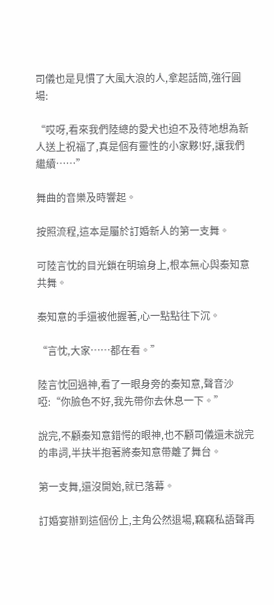司儀也是見慣了大風大浪的人,拿起話筒,強行圓場:

“哎呀,看來我們陸總的愛犬也迫不及待地想為新人送上祝福了,真是個有靈性的小家夥!好,讓我們繼續……”

舞曲的音樂及時響起。

按照流程,這本是屬於訂婚新人的第一支舞。

可陸言忱的目光鎖在明瑜身上,根本無心與秦知意共舞。

秦知意的手還被他握著,心一點點往下沉。

“言忱,大家……都在看。”

陸言忱回過神,看了一眼身旁的秦知意,聲音沙啞:“你臉色不好,我先帶你去休息一下。”

說完,不顧秦知意錯愕的眼神,也不顧司儀還未說完的串詞,半扶半抱著將秦知意帶離了舞台。

第一支舞,還沒開始,就已落幕。

訂婚宴辦到這個份上,主角公然退場,竊竊私語聲再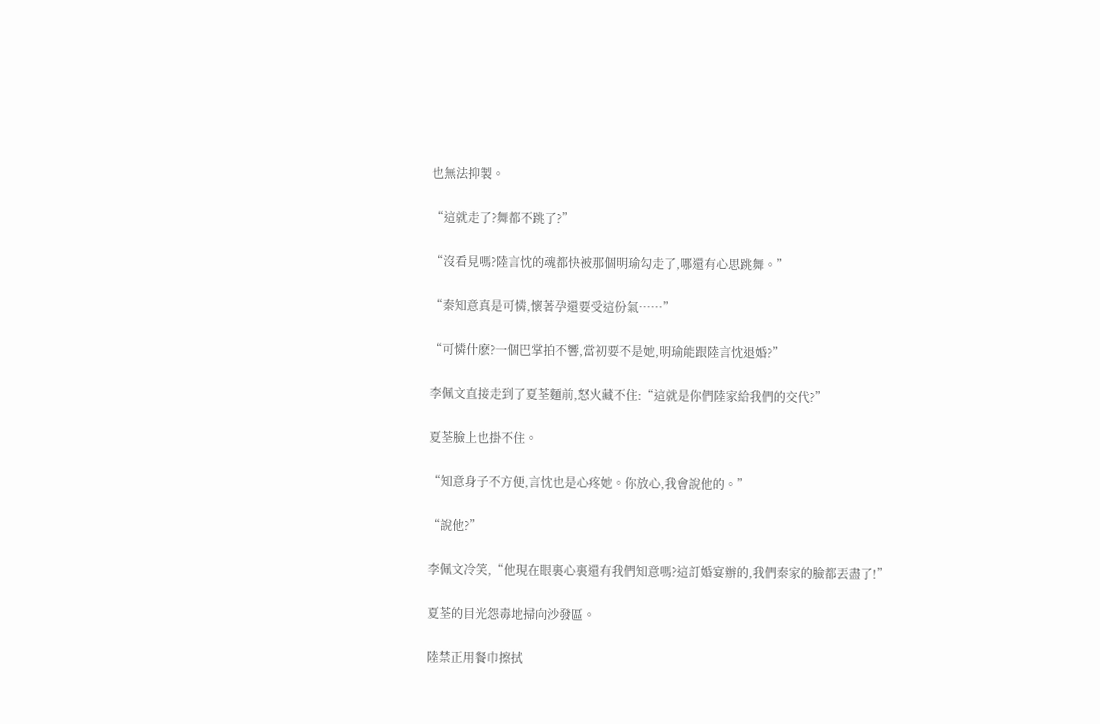也無法抑製。

“這就走了?舞都不跳了?”

“沒看見嗎?陸言忱的魂都快被那個明瑜勾走了,哪還有心思跳舞。”

“秦知意真是可憐,懷著孕還要受這份氣……”

“可憐什麽?一個巴掌拍不響,當初要不是她,明瑜能跟陸言忱退婚?”

李佩文直接走到了夏荃麵前,怒火藏不住:“這就是你們陸家給我們的交代?”

夏荃臉上也掛不住。

“知意身子不方便,言忱也是心疼她。你放心,我會說他的。”

“說他?”

李佩文冷笑,“他現在眼裏心裏還有我們知意嗎?這訂婚宴辦的,我們秦家的臉都丟盡了!”

夏荃的目光怨毒地掃向沙發區。

陸禁正用餐巾擦拭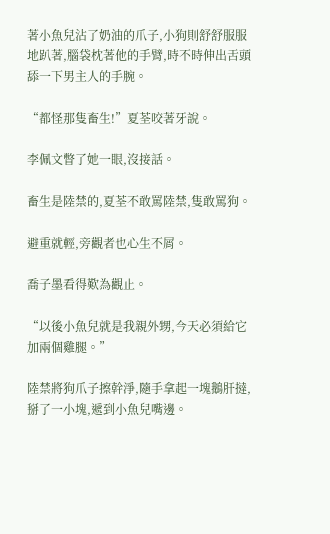著小魚兒沾了奶油的爪子,小狗則舒舒服服地趴著,腦袋枕著他的手臂,時不時伸出舌頭舔一下男主人的手腕。

“都怪那隻畜生!”夏荃咬著牙說。

李佩文瞥了她一眼,沒接話。

畜生是陸禁的,夏荃不敢罵陸禁,隻敢罵狗。

避重就輕,旁觀者也心生不屑。

喬子墨看得歎為觀止。

“以後小魚兒就是我親外甥,今天必須給它加兩個雞腿。”

陸禁將狗爪子擦幹淨,隨手拿起一塊鵝肝撻,掰了一小塊,遞到小魚兒嘴邊。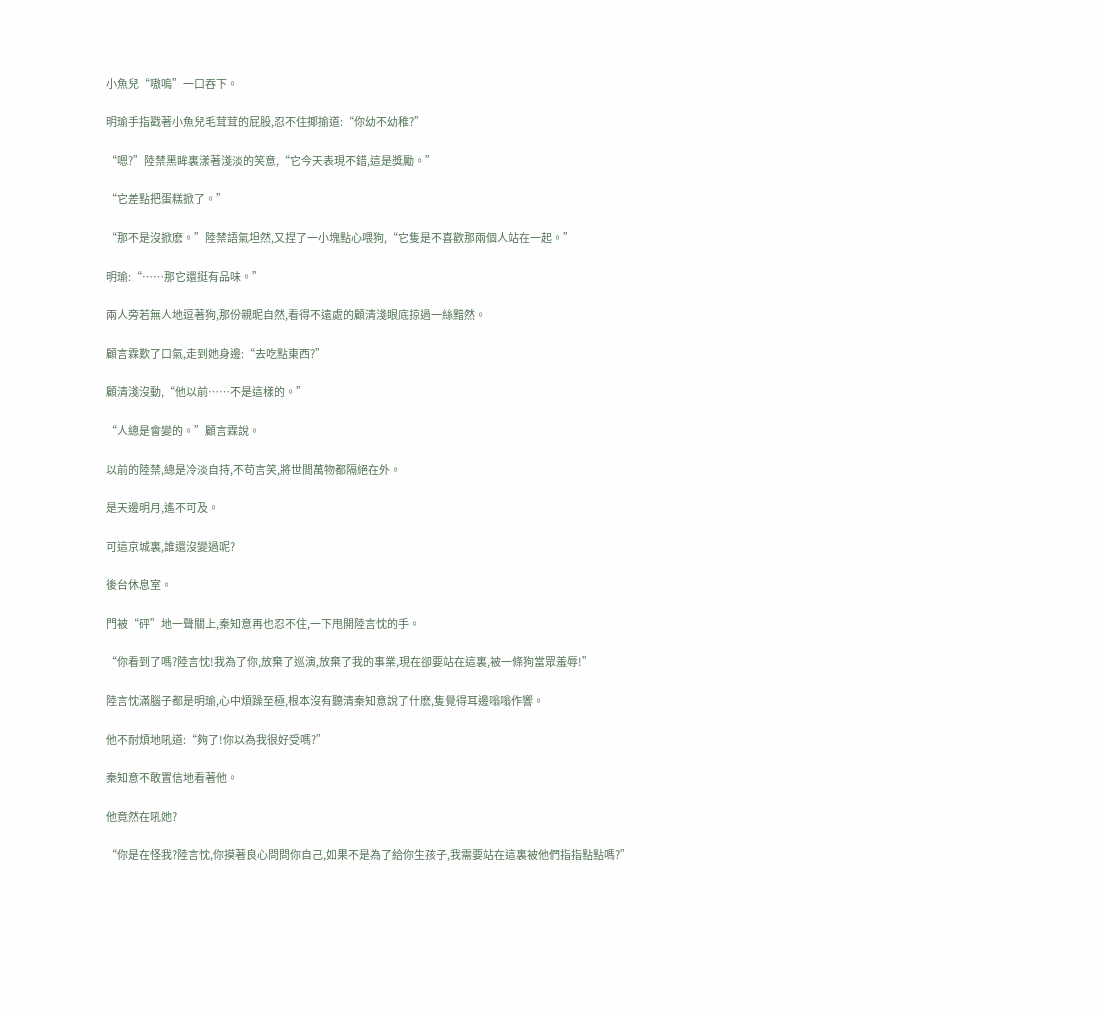小魚兒“嗷嗚”一口吞下。

明瑜手指戳著小魚兒毛茸茸的屁股,忍不住揶揄道:“你幼不幼稚?”

“嗯?”陸禁黑眸裏漾著淺淡的笑意,“它今天表現不錯,這是獎勵。”

“它差點把蛋糕掀了。”

“那不是沒掀麽。”陸禁語氣坦然,又捏了一小塊點心喂狗,“它隻是不喜歡那兩個人站在一起。”

明瑜:“……那它還挺有品味。”

兩人旁若無人地逗著狗,那份親昵自然,看得不遠處的顧清淺眼底掠過一絲黯然。

顧言霖歎了口氣,走到她身邊:“去吃點東西?”

顧清淺沒動,“他以前……不是這樣的。”

“人總是會變的。”顧言霖說。

以前的陸禁,總是冷淡自持,不苟言笑,將世間萬物都隔絕在外。

是天邊明月,遙不可及。

可這京城裏,誰還沒變過呢?

後台休息室。

門被“砰”地一聲關上,秦知意再也忍不住,一下甩開陸言忱的手。

“你看到了嗎?陸言忱!我為了你,放棄了巡演,放棄了我的事業,現在卻要站在這裏,被一條狗當眾羞辱!”

陸言忱滿腦子都是明瑜,心中煩躁至極,根本沒有聽清秦知意說了什麽,隻覺得耳邊嗡嗡作響。

他不耐煩地吼道:“夠了!你以為我很好受嗎?”

秦知意不敢置信地看著他。

他竟然在吼她?

“你是在怪我?陸言忱,你摸著良心問問你自己,如果不是為了給你生孩子,我需要站在這裏被他們指指點點嗎?”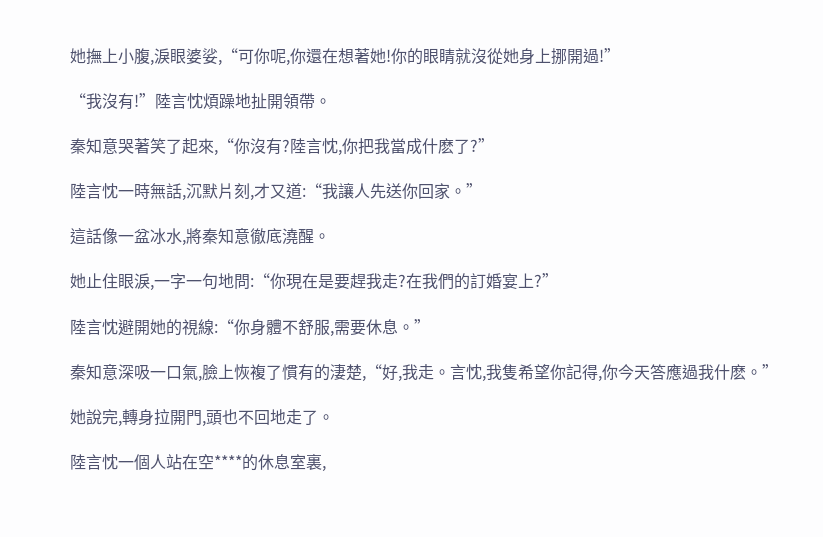她撫上小腹,淚眼婆娑,“可你呢,你還在想著她!你的眼睛就沒從她身上挪開過!”

“我沒有!”陸言忱煩躁地扯開領帶。

秦知意哭著笑了起來,“你沒有?陸言忱,你把我當成什麽了?”

陸言忱一時無話,沉默片刻,才又道:“我讓人先送你回家。”

這話像一盆冰水,將秦知意徹底澆醒。

她止住眼淚,一字一句地問:“你現在是要趕我走?在我們的訂婚宴上?”

陸言忱避開她的視線:“你身體不舒服,需要休息。”

秦知意深吸一口氣,臉上恢複了慣有的淒楚,“好,我走。言忱,我隻希望你記得,你今天答應過我什麽。”

她說完,轉身拉開門,頭也不回地走了。

陸言忱一個人站在空****的休息室裏,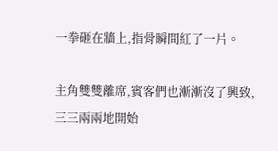一拳砸在牆上,指骨瞬間紅了一片。

主角雙雙離席,賓客們也漸漸沒了興致,三三兩兩地開始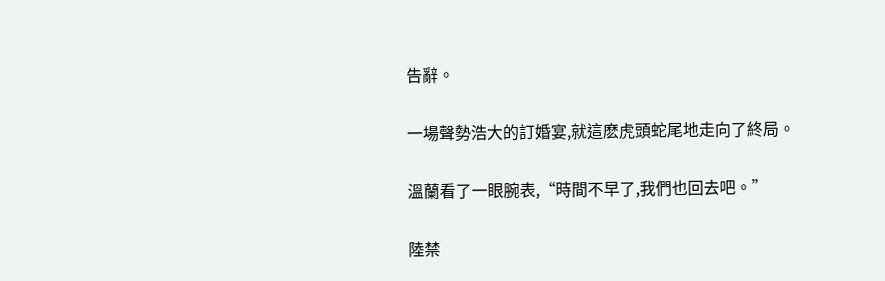告辭。

一場聲勢浩大的訂婚宴,就這麽虎頭蛇尾地走向了終局。

溫蘭看了一眼腕表,“時間不早了,我們也回去吧。”

陸禁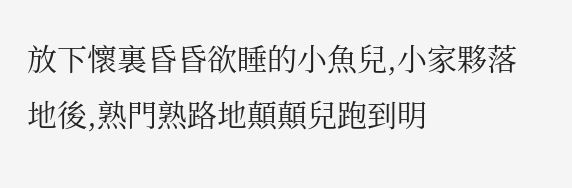放下懷裏昏昏欲睡的小魚兒,小家夥落地後,熟門熟路地顛顛兒跑到明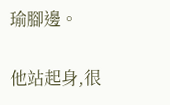瑜腳邊。

他站起身,很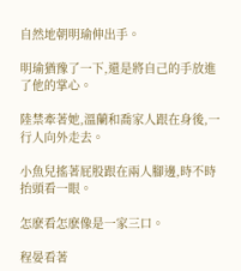自然地朝明瑜伸出手。

明瑜猶豫了一下,還是將自己的手放進了他的掌心。

陸禁牽著她,溫蘭和喬家人跟在身後,一行人向外走去。

小魚兒搖著屁股跟在兩人腳邊,時不時抬頭看一眼。

怎麽看怎麽像是一家三口。

程晏看著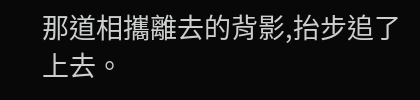那道相攜離去的背影,抬步追了上去。